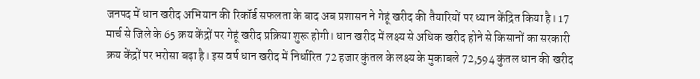जनपद में धान खरीद अभियान की रिकॉर्ड सफलता के बाद अब प्रशासन ने गेहूं खरीद की तैयारियों पर ध्यान केंद्रित किया है। 17 मार्च से जिले के 65 क्रय केंद्रों पर गेहूं खरीद प्रक्रिया शुरू होगी। धान खरीद में लक्ष्य से अधिक खरीद होने से किसानों का सरकारी क्रय केंद्रों पर भरोसा बढ़ा है। इस वर्ष धान खरीद में निर्धारित 72 हजार कुंतल के लक्ष्य के मुकाबले 72,594 कुंतल धान की खरीद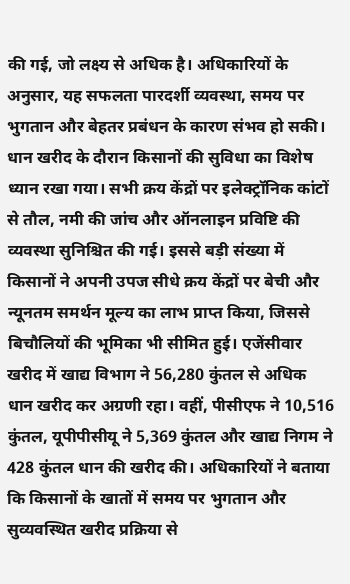की गई, जो लक्ष्य से अधिक है। अधिकारियों के अनुसार, यह सफलता पारदर्शी व्यवस्था, समय पर भुगतान और बेहतर प्रबंधन के कारण संभव हो सकी। धान खरीद के दौरान किसानों की सुविधा का विशेष ध्यान रखा गया। सभी क्रय केंद्रों पर इलेक्ट्रॉनिक कांटों से तौल, नमी की जांच और ऑनलाइन प्रविष्टि की व्यवस्था सुनिश्चित की गई। इससे बड़ी संख्या में किसानों ने अपनी उपज सीधे क्रय केंद्रों पर बेची और न्यूनतम समर्थन मूल्य का लाभ प्राप्त किया, जिससे बिचौलियों की भूमिका भी सीमित हुई। एजेंसीवार खरीद में खाद्य विभाग ने 56,280 कुंतल से अधिक धान खरीद कर अग्रणी रहा। वहीं, पीसीएफ ने 10,516 कुंतल, यूपीपीसीयू ने 5,369 कुंतल और खाद्य निगम ने 428 कुंतल धान की खरीद की। अधिकारियों ने बताया कि किसानों के खातों में समय पर भुगतान और सुव्यवस्थित खरीद प्रक्रिया से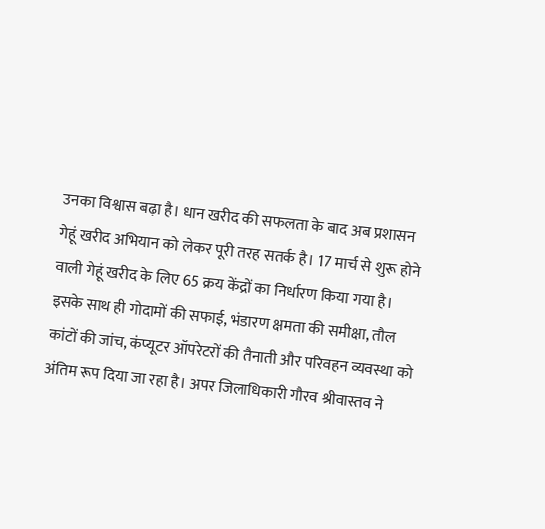उनका विश्वास बढ़ा है। धान खरीद की सफलता के बाद अब प्रशासन गेहूं खरीद अभियान को लेकर पूरी तरह सतर्क है। 17 मार्च से शुरू होने वाली गेहूं खरीद के लिए 65 क्रय केंद्रों का निर्धारण किया गया है। इसके साथ ही गोदामों की सफाई, भंडारण क्षमता की समीक्षा, तौल कांटों की जांच, कंप्यूटर ऑपरेटरों की तैनाती और परिवहन व्यवस्था को अंतिम रूप दिया जा रहा है। अपर जिलाधिकारी गौरव श्रीवास्तव ने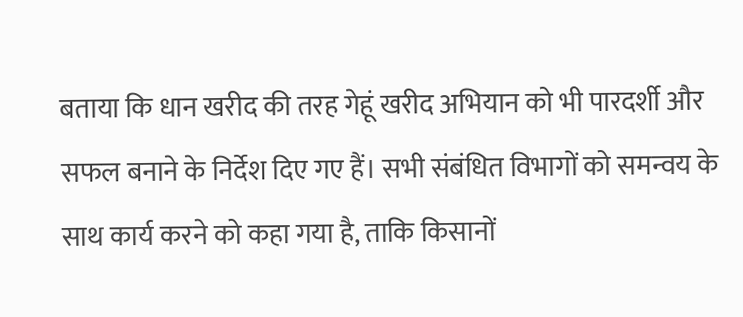बताया कि धान खरीद की तरह गेहूं खरीद अभियान को भी पारदर्शी और सफल बनाने के निर्देश दिए गए हैं। सभी संबंधित विभागों को समन्वय के साथ कार्य करने को कहा गया है, ताकि किसानों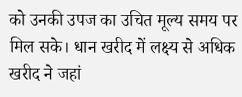को उनकी उपज का उचित मूल्य समय पर मिल सके। धान खरीद में लक्ष्य से अधिक खरीद ने जहां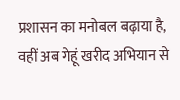प्रशासन का मनोबल बढ़ाया है, वहीं अब गेहूं खरीद अभियान से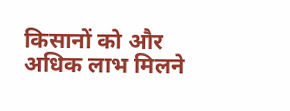किसानों को और अधिक लाभ मिलने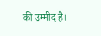की उम्मीद है।